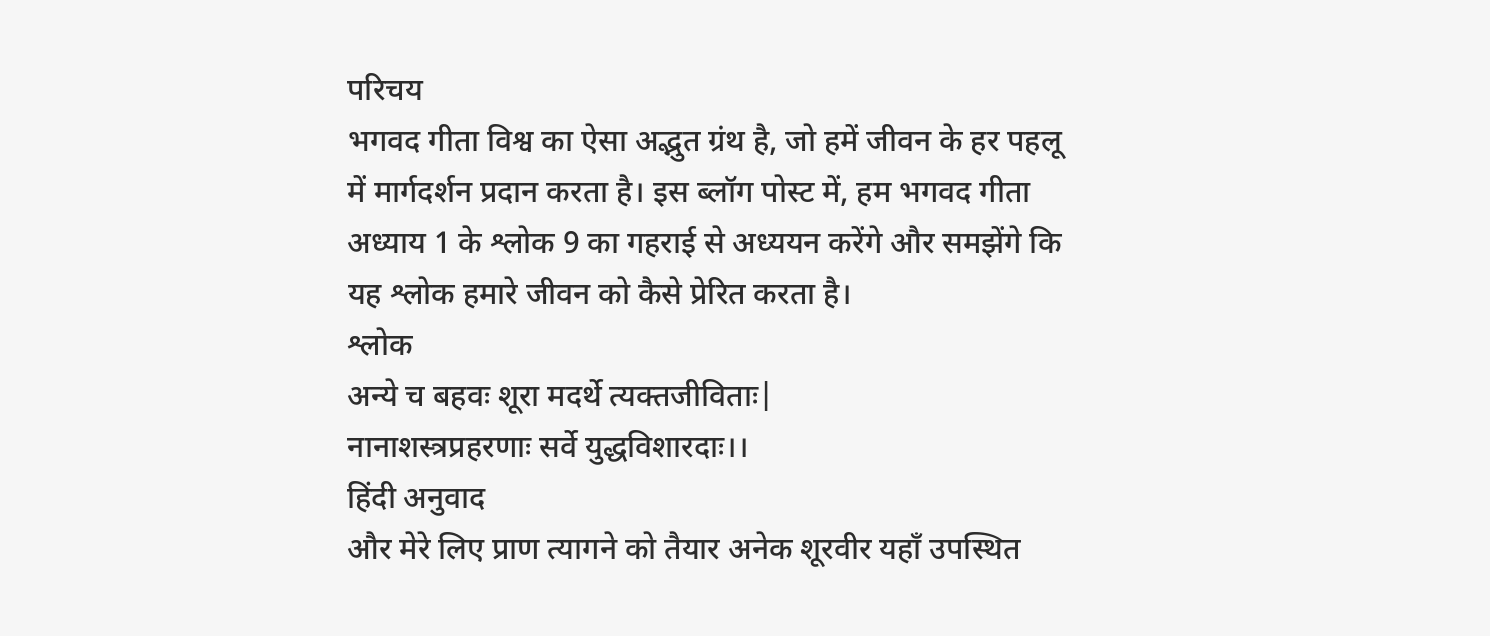परिचय
भगवद गीता विश्व का ऐसा अद्भुत ग्रंथ है, जो हमें जीवन के हर पहलू में मार्गदर्शन प्रदान करता है। इस ब्लॉग पोस्ट में, हम भगवद गीता अध्याय 1 के श्लोक 9 का गहराई से अध्ययन करेंगे और समझेंगे कि यह श्लोक हमारे जीवन को कैसे प्रेरित करता है।
श्लोक
अन्ये च बहवः शूरा मदर्थे त्यक्तजीविताः|
नानाशस्त्रप्रहरणाः सर्वे युद्धविशारदाः।।
हिंदी अनुवाद
और मेरे लिए प्राण त्यागने को तैयार अनेक शूरवीर यहाँ उपस्थित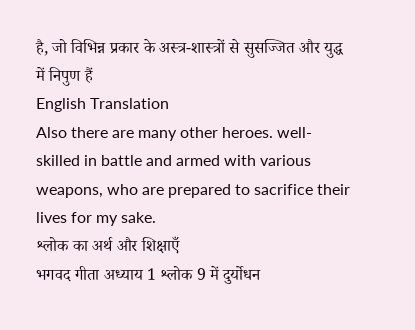है, जो विभिन्न प्रकार के अस्त्र-शास्त्रों से सुसज्जित और युद्ध में निपुण हैं
English Translation
Also there are many other heroes. well-skilled in battle and armed with various weapons, who are prepared to sacrifice their lives for my sake.
श्लोक का अर्थ और शिक्षाएँ
भगवद गीता अध्याय 1 श्लोक 9 में दुर्योधन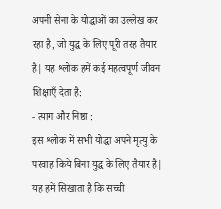अपनी सेना के योद्धाओं का उल्लेख कर रहा है, जो युद्ध के लिए पूरी तरह तैयार है| यह श्लोक हमें कई महत्वपूर्ण जीवन शिक्षाएँ देता है:
- त्याग और निष्ठा :
इस श्लोक में सभी योद्धा अपने मृत्यु के परवाह किये बिना युद्ध के लिए तैयार है| यह हमें सिखाता है कि सच्ची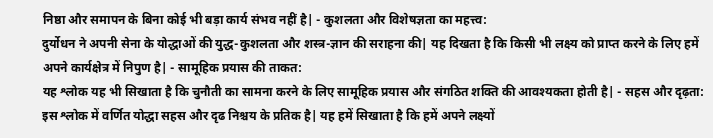निष्ठा और समापन के बिना कोई भी बड़ा कार्य संभव नहीं है| - कुशलता और विशेषज्ञता का महत्त्व:
दुर्योधन ने अपनी सेना के योद्धाओं की युद्ध-कुशलता और शस्त्र-ज्ञान की सराहना की| यह दिखता है कि किसी भी लक्ष्य को प्राप्त करने के लिए हमें अपने कार्यक्षेत्र में निपुण है| - सामूहिक प्रयास की ताकत:
यह श्लोक यह भी सिखाता है कि चुनौती का सामना करने के लिए सामूहिक प्रयास और संगठित शक्ति की आवश्यकता होती है| - सहस और दृढ़ता:
इस श्लोक में वर्णित योद्धा सहस और दृढ निश्चय के प्रतिक है| यह हमें सिखाता है कि हमें अपने लक्ष्यों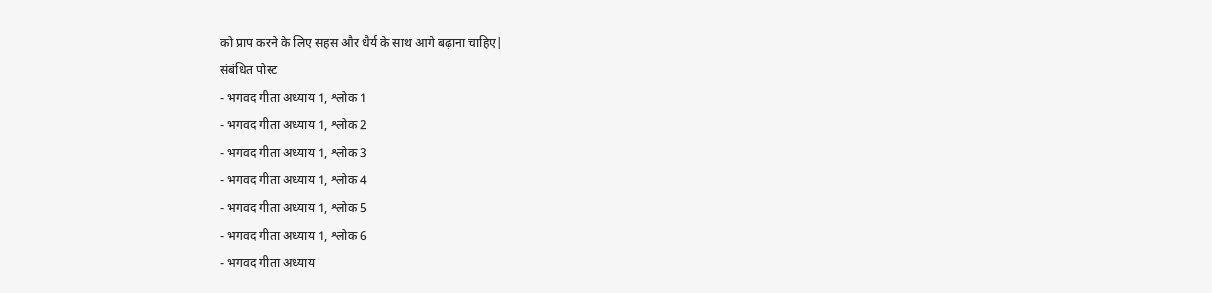को प्राप करने के लिए सहस और धैर्य के साथ आगे बढ़ाना चाहिए|
संबंधित पोस्ट
- भगवद गीता अध्याय 1, श्लोक 1
- भगवद गीता अध्याय 1, श्लोक 2
- भगवद गीता अध्याय 1, श्लोक 3
- भगवद गीता अध्याय 1, श्लोक 4
- भगवद गीता अध्याय 1, श्लोक 5
- भगवद गीता अध्याय 1, श्लोक 6
- भगवद गीता अध्याय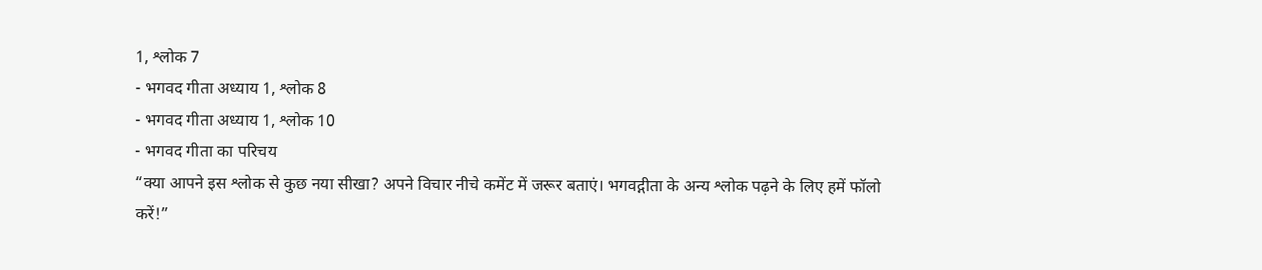1, श्लोक 7
- भगवद गीता अध्याय 1, श्लोक 8
- भगवद गीता अध्याय 1, श्लोक 10
- भगवद गीता का परिचय
“क्या आपने इस श्लोक से कुछ नया सीखा? अपने विचार नीचे कमेंट में जरूर बताएं। भगवद्गीता के अन्य श्लोक पढ़ने के लिए हमें फॉलो करें!”